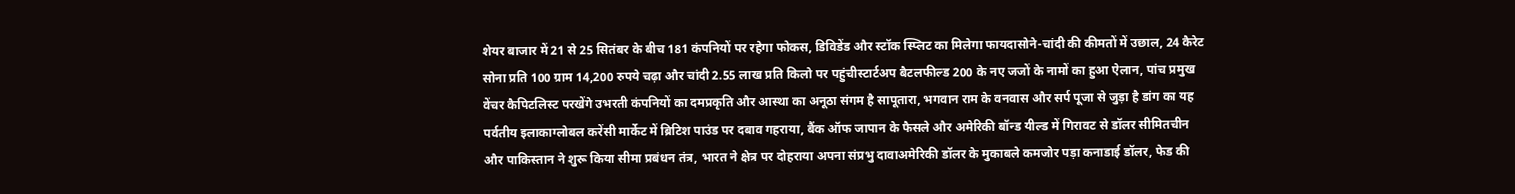शेयर बाजार में 21 से 25 सितंबर के बीच 181 कंपनियों पर रहेगा फोकस, डिविडेंड और स्टॉक स्प्लिट का मिलेगा फायदासोने-चांदी की कीमतों में उछाल, 24 कैरेट सोना प्रति 100 ग्राम 14,200 रुपये चढ़ा और चांदी 2.55 लाख प्रति किलो पर पहुंचीस्टार्टअप बैटलफील्ड 200 के नए जजों के नामों का हुआ ऐलान, पांच प्रमुख वेंचर कैपिटलिस्ट परखेंगे उभरती कंपनियों का दमप्रकृति और आस्था का अनूठा संगम है सापूतारा, भगवान राम के वनवास और सर्प पूजा से जुड़ा है डांग का यह पर्वतीय इलाकाग्लोबल करेंसी मार्केट में ब्रिटिश पाउंड पर दबाव गहराया, बैंक ऑफ जापान के फैसले और अमेरिकी बॉन्ड यील्ड में गिरावट से डॉलर सीमितचीन और पाकिस्तान ने शुरू किया सीमा प्रबंधन तंत्र, भारत ने क्षेत्र पर दोहराया अपना संप्रभु दावाअमेरिकी डॉलर के मुकाबले कमजोर पड़ा कनाडाई डॉलर, फेड की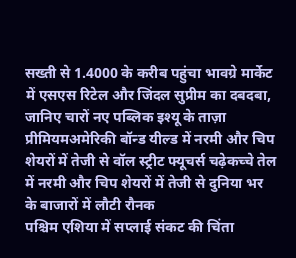सख्ती से 1.4000 के करीब पहुंचा भावग्रे मार्केट में एसएस रिटेल और जिंदल सुप्रीम का दबदबा, जानिए चारों नए पब्लिक इश्यू के ताज़ा प्रीमियमअमेरिकी बॉन्ड यील्ड में नरमी और चिप शेयरों में तेजी से वॉल स्ट्रीट फ्यूचर्स चढ़ेकच्चे तेल में नरमी और चिप शेयरों में तेजी से दुनिया भर के बाजारों में लौटी रौनक
पश्चिम एशिया में सप्लाई संकट की चिंता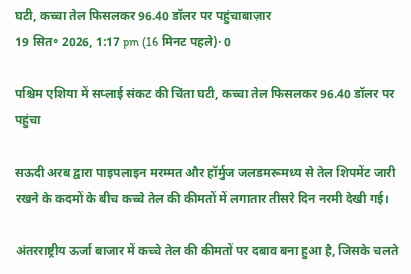घटी, कच्चा तेल फिसलकर 96.40 डॉलर पर पहुंचाबाज़ार
19 सित॰ 2026, 1:17 pm (16 मिनट पहले)· 0

पश्चिम एशिया में सप्लाई संकट की चिंता घटी, कच्चा तेल फिसलकर 96.40 डॉलर पर पहुंचा

सऊदी अरब द्वारा पाइपलाइन मरम्मत और हॉर्मुज जलडमरूमध्य से तेल शिपमेंट जारी रखने के कदमों के बीच कच्चे तेल की कीमतों में लगातार तीसरे दिन नरमी देखी गई।

अंतरराष्ट्रीय ऊर्जा बाजार में कच्चे तेल की कीमतों पर दबाव बना हुआ है, जिसके चलते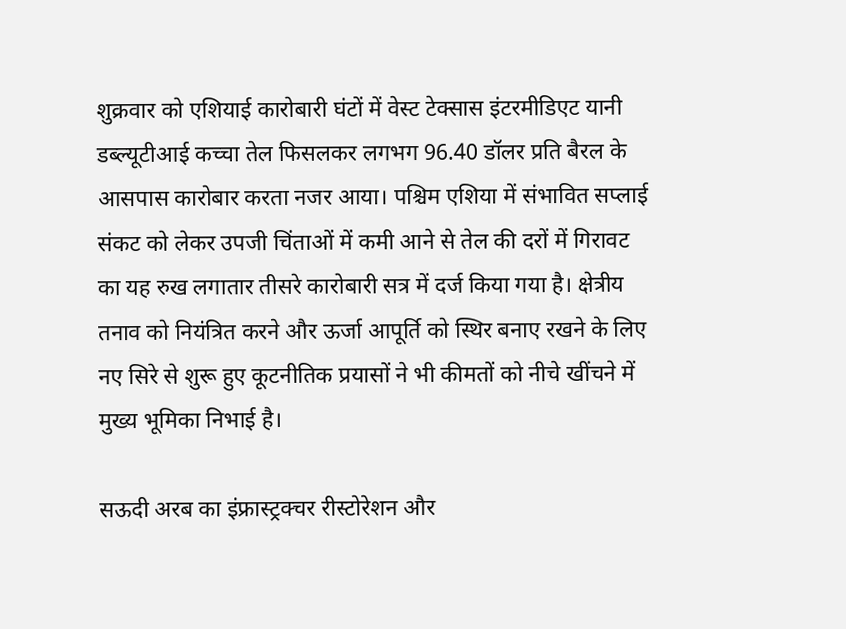शुक्रवार को एशियाई कारोबारी घंटों में वेस्ट टेक्सास इंटरमीडिएट यानी डब्ल्यूटीआई कच्चा तेल फिसलकर लगभग 96.40 डॉलर प्रति बैरल के आसपास कारोबार करता नजर आया। पश्चिम एशिया में संभावित सप्लाई संकट को लेकर उपजी चिंताओं में कमी आने से तेल की दरों में गिरावट का यह रुख लगातार तीसरे कारोबारी सत्र में दर्ज किया गया है। क्षेत्रीय तनाव को नियंत्रित करने और ऊर्जा आपूर्ति को स्थिर बनाए रखने के लिए नए सिरे से शुरू हुए कूटनीतिक प्रयासों ने भी कीमतों को नीचे खींचने में मुख्य भूमिका निभाई है।

सऊदी अरब का इंफ्रास्ट्रक्चर रीस्टोरेशन और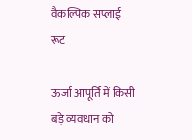वैकल्पिक सप्लाई रूट

ऊर्जा आपूर्ति में किसी बड़े व्यवधान को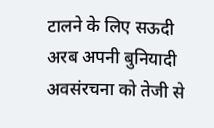टालने के लिए सऊदी अरब अपनी बुनियादी अवसंरचना को तेजी से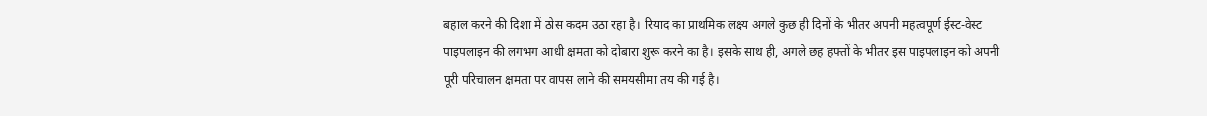बहाल करने की दिशा में ठोस कदम उठा रहा है। रियाद का प्राथमिक लक्ष्य अगले कुछ ही दिनों के भीतर अपनी महत्वपूर्ण ईस्ट-वेस्ट पाइपलाइन की लगभग आधी क्षमता को दोबारा शुरू करने का है। इसके साथ ही, अगले छह हफ्तों के भीतर इस पाइपलाइन को अपनी पूरी परिचालन क्षमता पर वापस लाने की समयसीमा तय की गई है।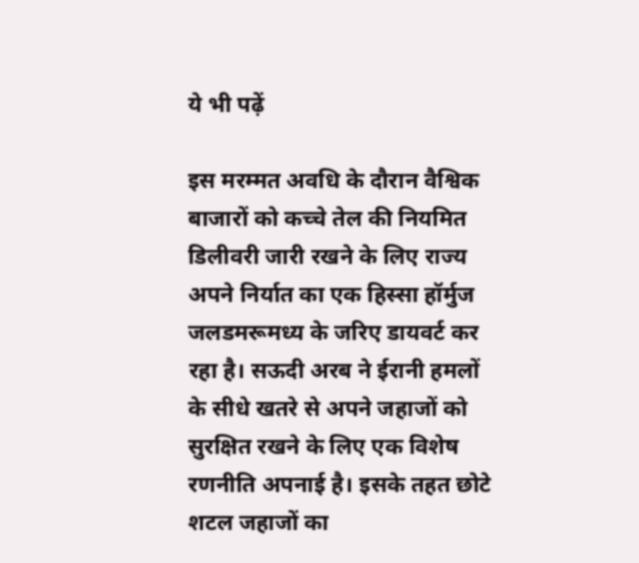ये भी पढ़ें

इस मरम्मत अवधि के दौरान वैश्विक बाजारों को कच्चे तेल की नियमित डिलीवरी जारी रखने के लिए राज्य अपने निर्यात का एक हिस्सा हॉर्मुज जलडमरूमध्य के जरिए डायवर्ट कर रहा है। सऊदी अरब ने ईरानी हमलों के सीधे खतरे से अपने जहाजों को सुरक्षित रखने के लिए एक विशेष रणनीति अपनाई है। इसके तहत छोटे शटल जहाजों का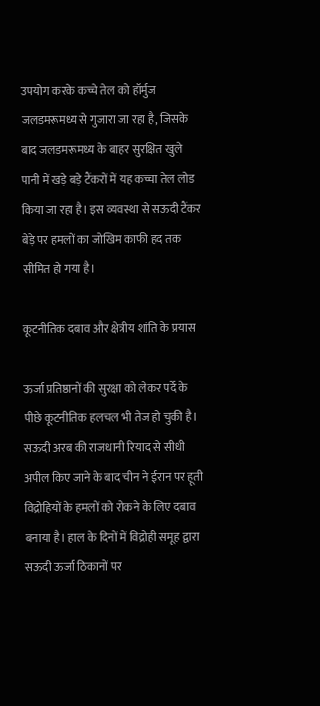उपयोग करके कच्चे तेल को हॉर्मुज जलडमरूमध्य से गुजारा जा रहा है, जिसके बाद जलडमरूमध्य के बाहर सुरक्षित खुले पानी में खड़े बड़े टैंकरों में यह कच्चा तेल लोड किया जा रहा है। इस व्यवस्था से सऊदी टैंकर बेड़े पर हमलों का जोखिम काफी हद तक सीमित हो गया है।

कूटनीतिक दबाव और क्षेत्रीय शांति के प्रयास

ऊर्जा प्रतिष्ठानों की सुरक्षा को लेकर पर्दे के पीछे कूटनीतिक हलचल भी तेज हो चुकी है। सऊदी अरब की राजधानी रियाद से सीधी अपील किए जाने के बाद चीन ने ईरान पर हूती विद्रोहियों के हमलों को रोकने के लिए दबाव बनाया है। हाल के दिनों में विद्रोही समूह द्वारा सऊदी ऊर्जा ठिकानों पर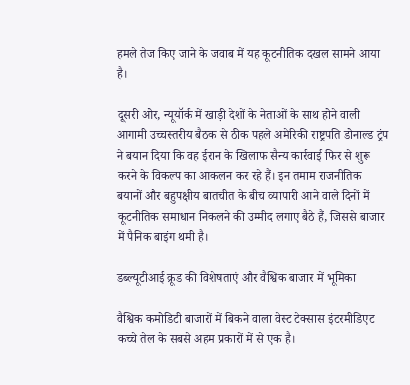हमले तेज किए जाने के जवाब में यह कूटनीतिक दखल सामने आया है।

दूसरी ओर, न्यूयॉर्क में खाड़ी देशों के नेताओं के साथ होने वाली आगामी उच्चस्तरीय बैठक से ठीक पहले अमेरिकी राष्ट्रपति डोनाल्ड ट्रंप ने बयान दिया कि वह ईरान के खिलाफ सैन्य कार्रवाई फिर से शुरू करने के विकल्प का आकलन कर रहे हैं। इन तमाम राजनीतिक बयानों और बहुपक्षीय बातचीत के बीच व्यापारी आने वाले दिनों में कूटनीतिक समाधान निकलने की उम्मीद लगाए बैठे हैं, जिससे बाजार में पैनिक बाइंग थमी है।

डब्ल्यूटीआई क्रूड की विशेषताएं और वैश्विक बाजार में भूमिका

वैश्विक कमोडिटी बाजारों में बिकने वाला वेस्ट टेक्सास इंटरमीडिएट कच्चे तेल के सबसे अहम प्रकारों में से एक है।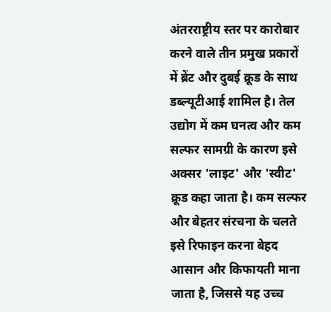अंतरराष्ट्रीय स्तर पर कारोबार करने वाले तीन प्रमुख प्रकारों में ब्रेंट और दुबई क्रूड के साथ डब्ल्यूटीआई शामिल है। तेल उद्योग में कम घनत्व और कम सल्फर सामग्री के कारण इसे अक्सर 'लाइट' और 'स्वीट' क्रूड कहा जाता है। कम सल्फर और बेहतर संरचना के चलते इसे रिफाइन करना बेहद आसान और किफायती माना जाता है, जिससे यह उच्च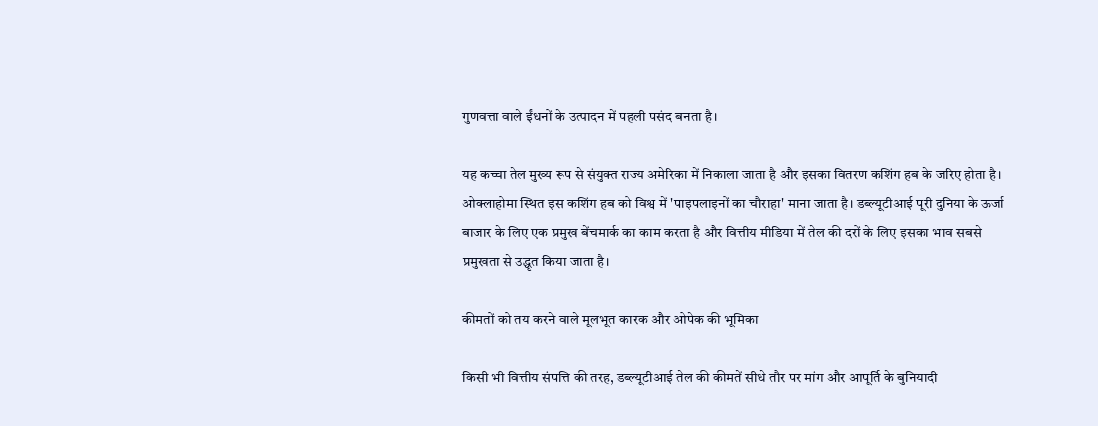गुणवत्ता वाले ईंधनों के उत्पादन में पहली पसंद बनता है।

यह कच्चा तेल मुख्य रूप से संयुक्त राज्य अमेरिका में निकाला जाता है और इसका वितरण कशिंग हब के जरिए होता है। ओक्लाहोमा स्थित इस कशिंग हब को विश्व में 'पाइपलाइनों का चौराहा' माना जाता है। डब्ल्यूटीआई पूरी दुनिया के ऊर्जा बाजार के लिए एक प्रमुख बेंचमार्क का काम करता है और वित्तीय मीडिया में तेल की दरों के लिए इसका भाव सबसे प्रमुखता से उद्धृत किया जाता है।

कीमतों को तय करने वाले मूलभूत कारक और ओपेक की भूमिका

किसी भी वित्तीय संपत्ति की तरह, डब्ल्यूटीआई तेल की कीमतें सीधे तौर पर मांग और आपूर्ति के बुनियादी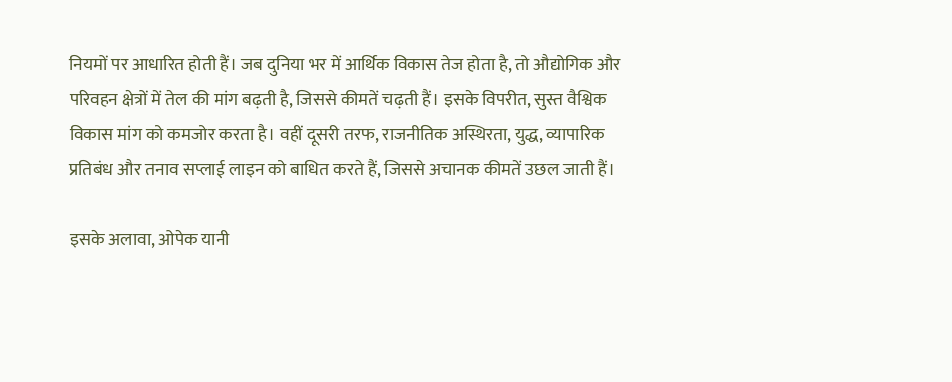नियमों पर आधारित होती हैं। जब दुनिया भर में आर्थिक विकास तेज होता है, तो औद्योगिक और परिवहन क्षेत्रों में तेल की मांग बढ़ती है, जिससे कीमतें चढ़ती हैं। इसके विपरीत, सुस्त वैश्विक विकास मांग को कमजोर करता है। वहीं दूसरी तरफ, राजनीतिक अस्थिरता, युद्ध, व्यापारिक प्रतिबंध और तनाव सप्लाई लाइन को बाधित करते हैं, जिससे अचानक कीमतें उछल जाती हैं।

इसके अलावा, ओपेक यानी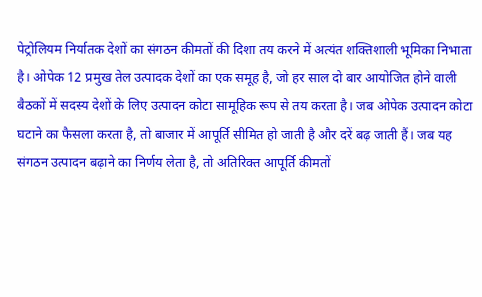पेट्रोलियम निर्यातक देशों का संगठन कीमतों की दिशा तय करने में अत्यंत शक्तिशाली भूमिका निभाता है। ओपेक 12 प्रमुख तेल उत्पादक देशों का एक समूह है, जो हर साल दो बार आयोजित होने वाली बैठकों में सदस्य देशों के लिए उत्पादन कोटा सामूहिक रूप से तय करता है। जब ओपेक उत्पादन कोटा घटाने का फैसला करता है, तो बाजार में आपूर्ति सीमित हो जाती है और दरें बढ़ जाती हैं। जब यह संगठन उत्पादन बढ़ाने का निर्णय लेता है, तो अतिरिक्त आपूर्ति कीमतों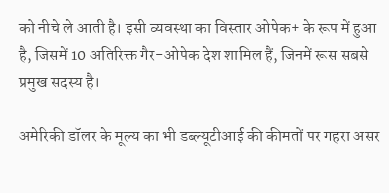को नीचे ले आती है। इसी व्यवस्था का विस्तार ओपेक+ के रूप में हुआ है, जिसमें 10 अतिरिक्त गैर-ओपेक देश शामिल हैं, जिनमें रूस सबसे प्रमुख सदस्य है।

अमेरिकी डॉलर के मूल्य का भी डब्ल्यूटीआई की कीमतों पर गहरा असर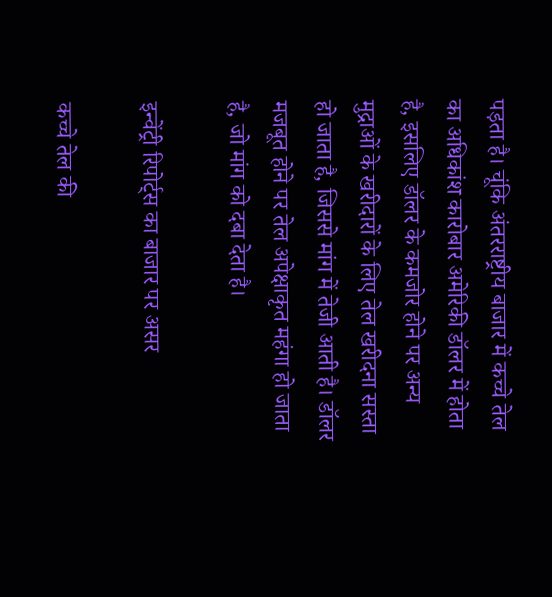पड़ता है। चूंकि अंतरराष्ट्रीय बाजार में कच्चे तेल का अधिकांश कारोबार अमेरिकी डॉलर में होता है, इसलिए डॉलर के कमजोर होने पर अन्य मुद्राओं के खरीदारों के लिए तेल खरीदना सस्ता हो जाता है, जिससे मांग में तेजी आती है। डॉलर मजबूत होने पर तेल अपेक्षाकृत महंगा हो जाता है, जो मांग को दबा देता है।

इन्वेंट्री रिपोर्ट्स का बाजार पर असर

कच्चे तेल की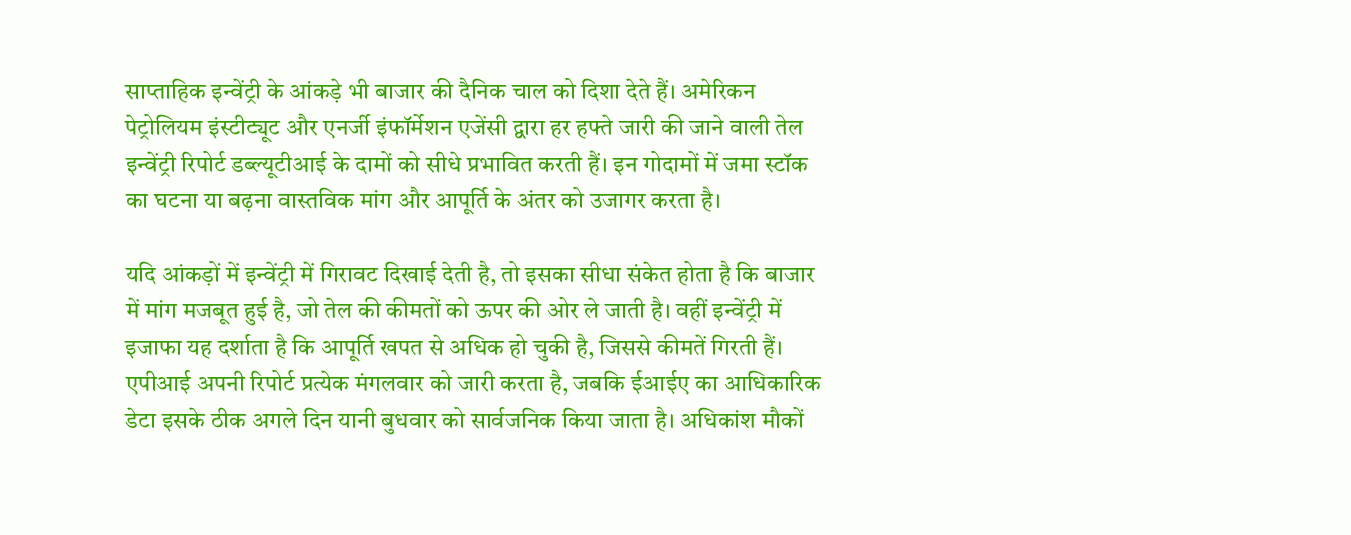साप्ताहिक इन्वेंट्री के आंकड़े भी बाजार की दैनिक चाल को दिशा देते हैं। अमेरिकन पेट्रोलियम इंस्टीट्यूट और एनर्जी इंफॉर्मेशन एजेंसी द्वारा हर हफ्ते जारी की जाने वाली तेल इन्वेंट्री रिपोर्ट डब्ल्यूटीआई के दामों को सीधे प्रभावित करती हैं। इन गोदामों में जमा स्टॉक का घटना या बढ़ना वास्तविक मांग और आपूर्ति के अंतर को उजागर करता है।

यदि आंकड़ों में इन्वेंट्री में गिरावट दिखाई देती है, तो इसका सीधा संकेत होता है कि बाजार में मांग मजबूत हुई है, जो तेल की कीमतों को ऊपर की ओर ले जाती है। वहीं इन्वेंट्री में इजाफा यह दर्शाता है कि आपूर्ति खपत से अधिक हो चुकी है, जिससे कीमतें गिरती हैं। एपीआई अपनी रिपोर्ट प्रत्येक मंगलवार को जारी करता है, जबकि ईआईए का आधिकारिक डेटा इसके ठीक अगले दिन यानी बुधवार को सार्वजनिक किया जाता है। अधिकांश मौकों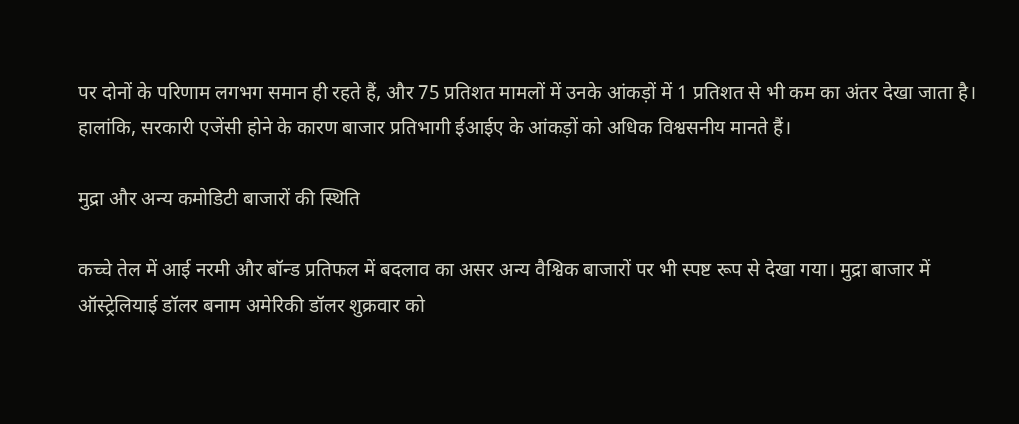पर दोनों के परिणाम लगभग समान ही रहते हैं, और 75 प्रतिशत मामलों में उनके आंकड़ों में 1 प्रतिशत से भी कम का अंतर देखा जाता है। हालांकि, सरकारी एजेंसी होने के कारण बाजार प्रतिभागी ईआईए के आंकड़ों को अधिक विश्वसनीय मानते हैं।

मुद्रा और अन्य कमोडिटी बाजारों की स्थिति

कच्चे तेल में आई नरमी और बॉन्ड प्रतिफल में बदलाव का असर अन्य वैश्विक बाजारों पर भी स्पष्ट रूप से देखा गया। मुद्रा बाजार में ऑस्ट्रेलियाई डॉलर बनाम अमेरिकी डॉलर शुक्रवार को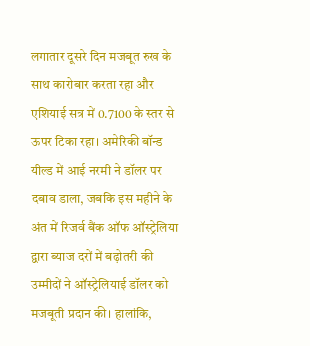लगातार दूसरे दिन मजबूत रुख के साथ कारोबार करता रहा और एशियाई सत्र में 0.7100 के स्तर से ऊपर टिका रहा। अमेरिकी बॉन्ड यील्ड में आई नरमी ने डॉलर पर दबाव डाला, जबकि इस महीने के अंत में रिजर्व बैंक ऑफ ऑस्ट्रेलिया द्वारा ब्याज दरों में बढ़ोतरी की उम्मीदों ने ऑस्ट्रेलियाई डॉलर को मजबूती प्रदान की। हालांकि,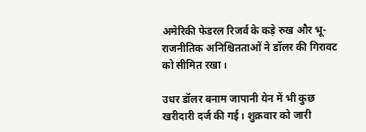अमेरिकी फेडरल रिजर्व के कड़े रुख और भू-राजनीतिक अनिश्चितताओं ने डॉलर की गिरावट को सीमित रखा।

उधर डॉलर बनाम जापानी येन में भी कुछ खरीदारी दर्ज की गई। शुक्रवार को जारी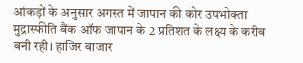आंकड़ों के अनुसार अगस्त में जापान की कोर उपभोक्ता मुद्रास्फीति बैंक ऑफ जापान के 2 प्रतिशत के लक्ष्य के करीब बनी रही। हाजिर बाजार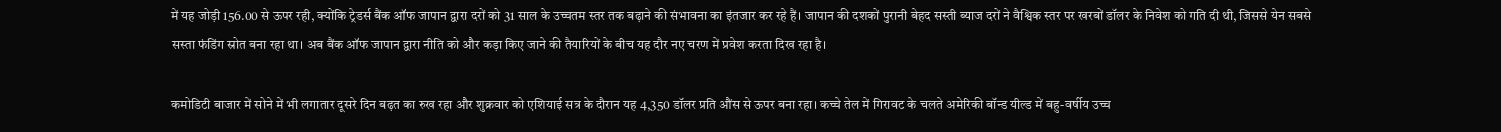में यह जोड़ी 156.00 से ऊपर रही, क्योंकि ट्रेडर्स बैंक ऑफ जापान द्वारा दरों को 31 साल के उच्चतम स्तर तक बढ़ाने की संभावना का इंतजार कर रहे हैं। जापान की दशकों पुरानी बेहद सस्ती ब्याज दरों ने वैश्विक स्तर पर खरबों डॉलर के निवेश को गति दी थी, जिससे येन सबसे सस्ता फंडिंग स्रोत बना रहा था। अब बैंक ऑफ जापान द्वारा नीति को और कड़ा किए जाने की तैयारियों के बीच यह दौर नए चरण में प्रवेश करता दिख रहा है।

कमोडिटी बाजार में सोने में भी लगातार दूसरे दिन बढ़त का रुख रहा और शुक्रवार को एशियाई सत्र के दौरान यह 4,350 डॉलर प्रति औंस से ऊपर बना रहा। कच्चे तेल में गिरावट के चलते अमेरिकी बॉन्ड यील्ड में बहु-वर्षीय उच्च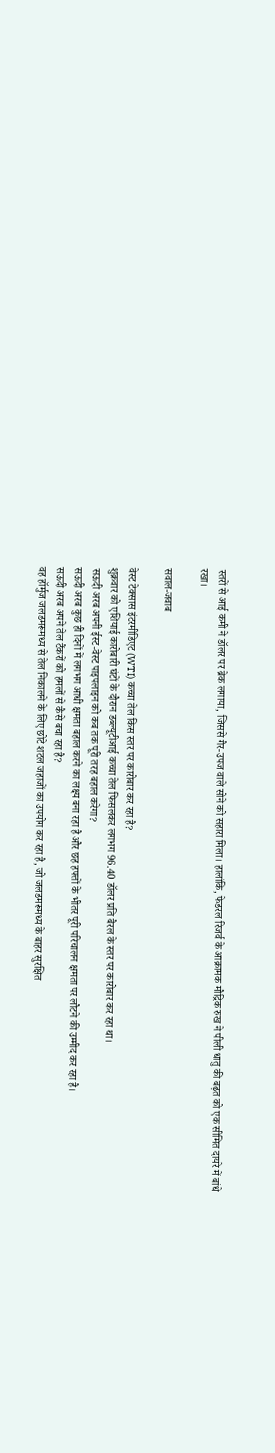स्तरों से आई कमी ने डॉलर पर ब्रेक लगाया, जिससे गैर-उपज वाले सोने को सहारा मिला। हालांकि, फेडरल रिजर्व के आक्रामक मौद्रिक रुख ने पीली धातु की बढ़त को एक सीमित दायरे में बांधे रखा।

सवाल-जवाब

वेस्ट टेक्सास इंटरमीडिएट (WTI) कच्चा तेल किस स्तर पर कारोबार कर रहा है?
शुक्रवार को एशियाई कारोबारी घंटों के दौरान डब्ल्यूटीआई कच्चा तेल फिसलकर लगभग 96.40 डॉलर प्रति बैरल के स्तर पर कारोबार कर रहा था।
सऊदी अरब अपनी ईस्ट-वेस्ट पाइपलाइन को कब तक पूरी तरह बहाल करेगा?
सऊदी अरब कुछ ही दिनों में लगभग आधी क्षमता बहाल करने का लक्ष्य बना रहा है और छह हफ्तों के भीतर पूरी परिचालन क्षमता पर लौटने की उम्मीद कर रहा है।
सऊदी अरब अपने तेल टैंकरों को हमलों से कैसे बचा रहा है?
वह हॉर्मुज जलडमरूमध्य से तेल निकालने के लिए छोटे शटल जहाजों का उपयोग कर रहा है, जो जलडमरूमध्य के बाहर सुरक्षित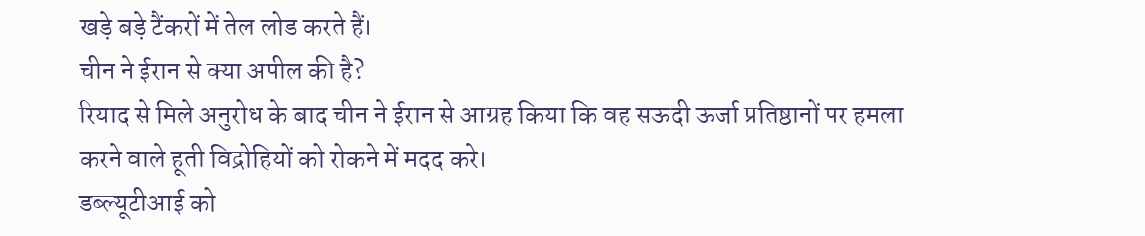खड़े बड़े टैंकरों में तेल लोड करते हैं।
चीन ने ईरान से क्या अपील की है?
रियाद से मिले अनुरोध के बाद चीन ने ईरान से आग्रह किया कि वह सऊदी ऊर्जा प्रतिष्ठानों पर हमला करने वाले हूती विद्रोहियों को रोकने में मदद करे।
डब्ल्यूटीआई को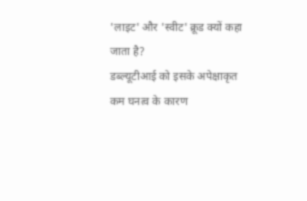'लाइट' और 'स्वीट' क्रूड क्यों कहा जाता है?
डब्ल्यूटीआई को इसके अपेक्षाकृत कम घनत्व के कारण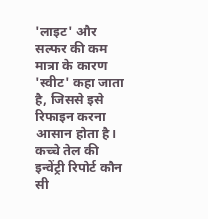'लाइट' और सल्फर की कम मात्रा के कारण 'स्वीट' कहा जाता है, जिससे इसे रिफाइन करना आसान होता है।
कच्चे तेल की इन्वेंट्री रिपोर्ट कौन सी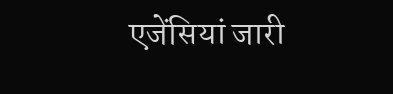एजेंसियां जारी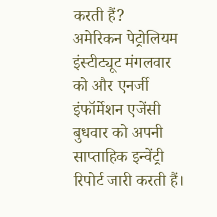करती हैं?
अमेरिकन पेट्रोलियम इंस्टीट्यूट मंगलवार को और एनर्जी इंफॉर्मेशन एजेंसी बुधवार को अपनी साप्ताहिक इन्वेंट्री रिपोर्ट जारी करती हैं।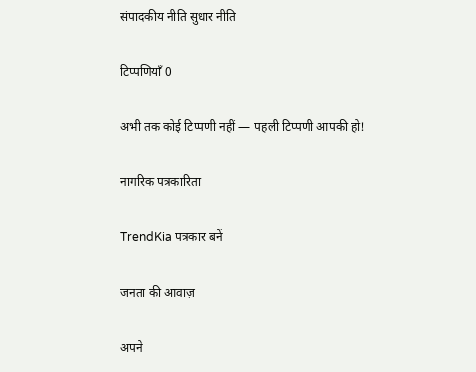संपादकीय नीति सुधार नीति

टिप्पणियाँ 0

अभी तक कोई टिप्पणी नहीं — पहली टिप्पणी आपकी हो!

नागरिक पत्रकारिता

TrendKia पत्रकार बनें

जनता की आवाज़

अपने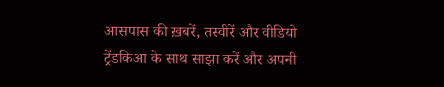आसपास की ख़बरें, तस्वीरें और वीडियो ट्रेंडकिआ के साथ साझा करें और अपनी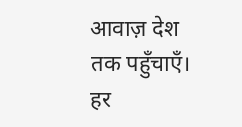आवाज़ देश तक पहुँचाएँ। हर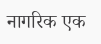नागरिक एक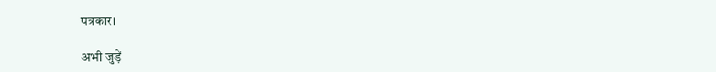पत्रकार।

अभी जुड़ें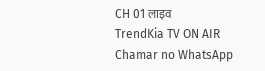CH 01 लाइव
TrendKia TV ON AIR
Chamar no WhatsApp